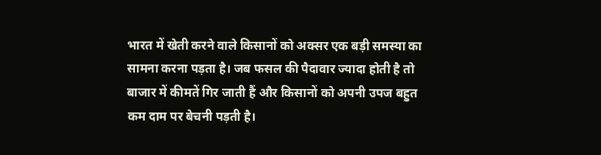भारत में खेती करने वाले किसानों को अक्सर एक बड़ी समस्या का सामना करना पड़ता है। जब फसल की पैदावार ज्यादा होती है तो बाजार में कीमतें गिर जाती हैं और किसानों को अपनी उपज बहुत कम दाम पर बेचनी पड़ती है।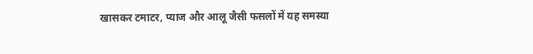खासकर टमाटर, प्याज और आलू जैसी फसलों में यह समस्या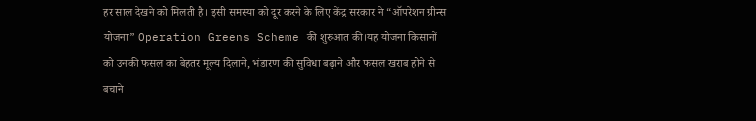हर साल देखने को मिलती है। इसी समस्या को दूर करने के लिए केंद्र सरकार ने “ऑपरेशन ग्रीन्स योजना” Operation Greens Scheme की शुरुआत की।यह योजना किसानों को उनकी फसल का बेहतर मूल्य दिलाने, भंडारण की सुविधा बढ़ाने और फसल खराब होने से बचाने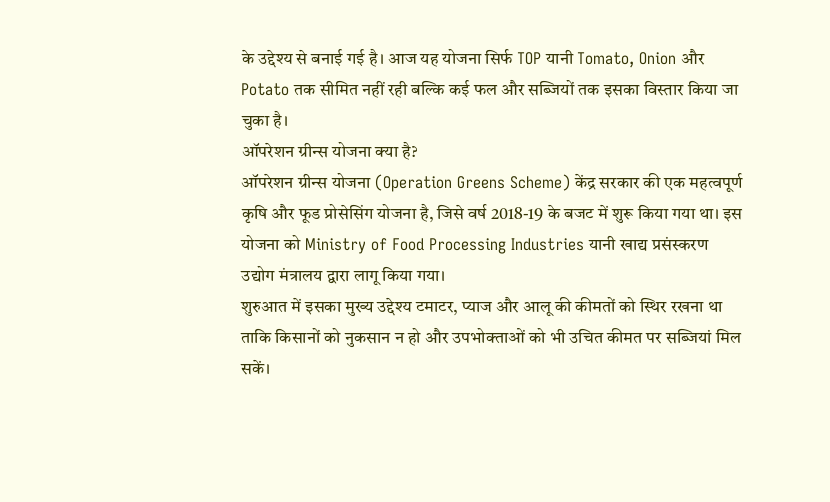के उद्देश्य से बनाई गई है। आज यह योजना सिर्फ TOP यानी Tomato, Onion और Potato तक सीमित नहीं रही बल्कि कई फल और सब्जियों तक इसका विस्तार किया जा चुका है।
ऑपरेशन ग्रीन्स योजना क्या है?
ऑपरेशन ग्रीन्स योजना (Operation Greens Scheme) केंद्र सरकार की एक महत्वपूर्ण कृषि और फूड प्रोसेसिंग योजना है, जिसे वर्ष 2018-19 के बजट में शुरू किया गया था। इस योजना को Ministry of Food Processing Industries यानी खाद्य प्रसंस्करण उद्योग मंत्रालय द्वारा लागू किया गया।
शुरुआत में इसका मुख्य उद्देश्य टमाटर, प्याज और आलू की कीमतों को स्थिर रखना था ताकि किसानों को नुकसान न हो और उपभोक्ताओं को भी उचित कीमत पर सब्जियां मिल सकें।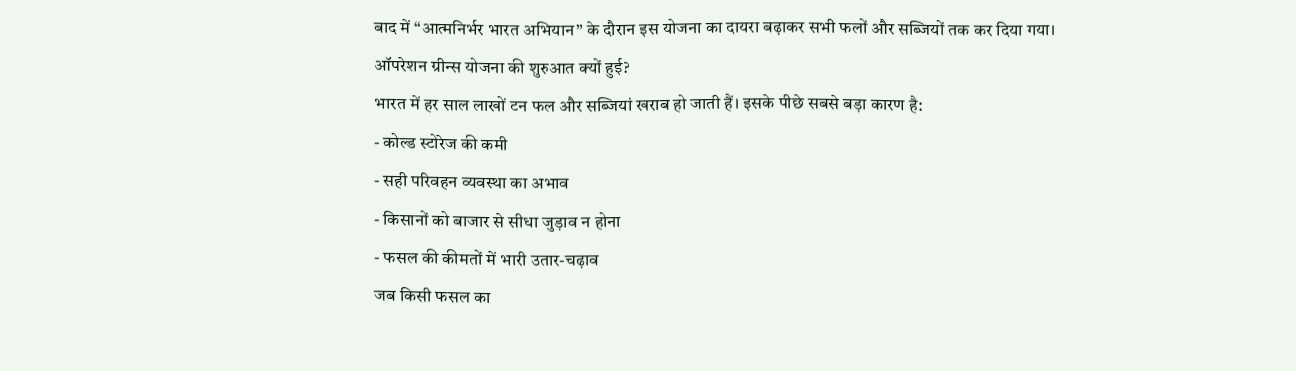बाद में “आत्मनिर्भर भारत अभियान” के दौरान इस योजना का दायरा बढ़ाकर सभी फलों और सब्जियों तक कर दिया गया।
ऑपरेशन ग्रीन्स योजना की शुरुआत क्यों हुई?
भारत में हर साल लाखों टन फल और सब्जियां खराब हो जाती हैं। इसके पीछे सबसे बड़ा कारण है:
- कोल्ड स्टोरेज की कमी
- सही परिवहन व्यवस्था का अभाव
- किसानों को बाजार से सीधा जुड़ाव न होना
- फसल की कीमतों में भारी उतार-चढ़ाव
जब किसी फसल का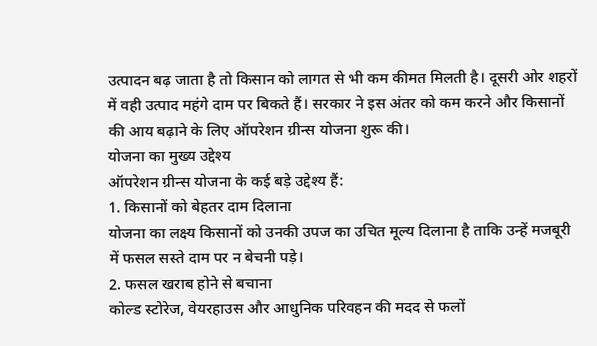उत्पादन बढ़ जाता है तो किसान को लागत से भी कम कीमत मिलती है। दूसरी ओर शहरों में वही उत्पाद महंगे दाम पर बिकते हैं। सरकार ने इस अंतर को कम करने और किसानों की आय बढ़ाने के लिए ऑपरेशन ग्रीन्स योजना शुरू की।
योजना का मुख्य उद्देश्य
ऑपरेशन ग्रीन्स योजना के कई बड़े उद्देश्य हैं:
1. किसानों को बेहतर दाम दिलाना
योजना का लक्ष्य किसानों को उनकी उपज का उचित मूल्य दिलाना है ताकि उन्हें मजबूरी में फसल सस्ते दाम पर न बेचनी पड़े।
2. फसल खराब होने से बचाना
कोल्ड स्टोरेज, वेयरहाउस और आधुनिक परिवहन की मदद से फलों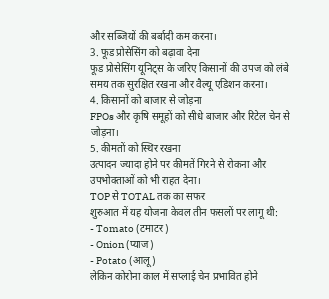और सब्जियों की बर्बादी कम करना।
3. फूड प्रोसेसिंग को बढ़ावा देना
फूड प्रोसेसिंग यूनिट्स के जरिए किसानों की उपज को लंबे समय तक सुरक्षित रखना और वैल्यू एडिशन करना।
4. किसानों को बाजार से जोड़ना
FPOs और कृषि समूहों को सीधे बाजार और रिटेल चेन से जोड़ना।
5. कीमतों को स्थिर रखना
उत्पादन ज्यादा होने पर कीमतें गिरने से रोकना और उपभोक्ताओं को भी राहत देना।
TOP से TOTAL तक का सफर
शुरुआत में यह योजना केवल तीन फसलों पर लागू थी:
- Tomato (टमाटर)
- Onion (प्याज)
- Potato (आलू)
लेकिन कोरोना काल में सप्लाई चेन प्रभावित होने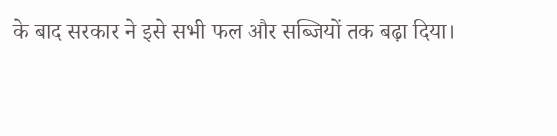के बाद सरकार ने इसे सभी फल और सब्जियों तक बढ़ा दिया।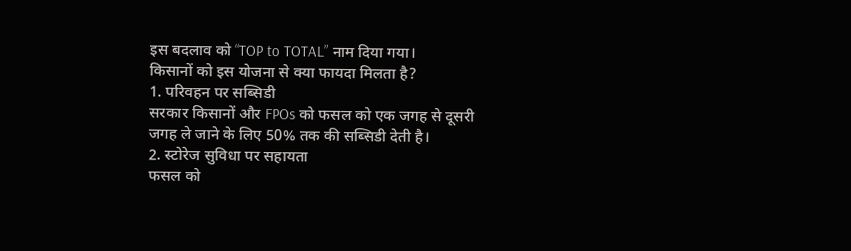इस बदलाव को “TOP to TOTAL” नाम दिया गया।
किसानों को इस योजना से क्या फायदा मिलता है?
1. परिवहन पर सब्सिडी
सरकार किसानों और FPOs को फसल को एक जगह से दूसरी जगह ले जाने के लिए 50% तक की सब्सिडी देती है।
2. स्टोरेज सुविधा पर सहायता
फसल को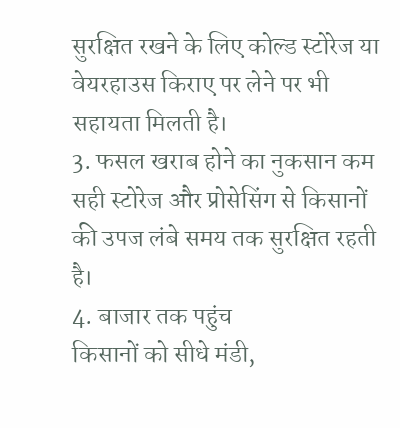सुरक्षित रखने के लिए कोल्ड स्टोरेज या वेयरहाउस किराए पर लेने पर भी सहायता मिलती है।
3. फसल खराब होने का नुकसान कम
सही स्टोरेज और प्रोसेसिंग से किसानों की उपज लंबे समय तक सुरक्षित रहती है।
4. बाजार तक पहुंच
किसानों को सीधे मंडी,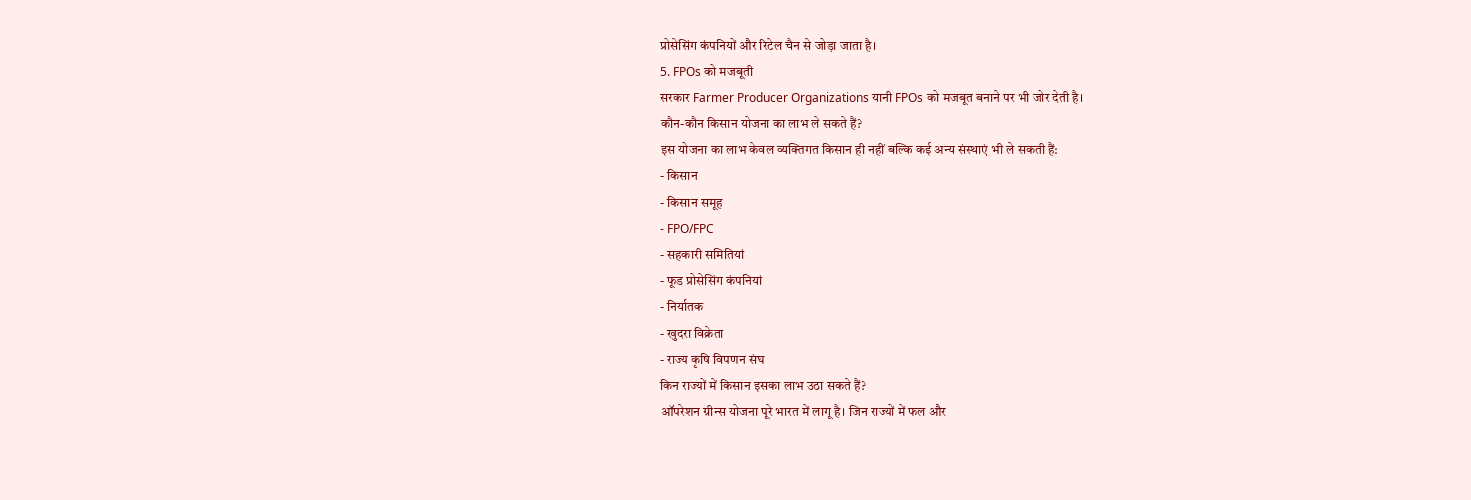प्रोसेसिंग कंपनियों और रिटेल चैन से जोड़ा जाता है।
5. FPOs को मजबूती
सरकार Farmer Producer Organizations यानी FPOs को मजबूत बनाने पर भी जोर देती है।
कौन-कौन किसान योजना का लाभ ले सकते हैं?
इस योजना का लाभ केवल व्यक्तिगत किसान ही नहीं बल्कि कई अन्य संस्थाएं भी ले सकती हैं:
- किसान
- किसान समूह
- FPO/FPC
- सहकारी समितियां
- फूड प्रोसेसिंग कंपनियां
- निर्यातक
- खुदरा विक्रेता
- राज्य कृषि विपणन संघ
किन राज्यों में किसान इसका लाभ उठा सकते हैं?
ऑपरेशन ग्रीन्स योजना पूरे भारत में लागू है। जिन राज्यों में फल और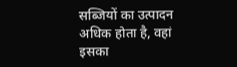सब्जियों का उत्पादन अधिक होता है, वहां इसका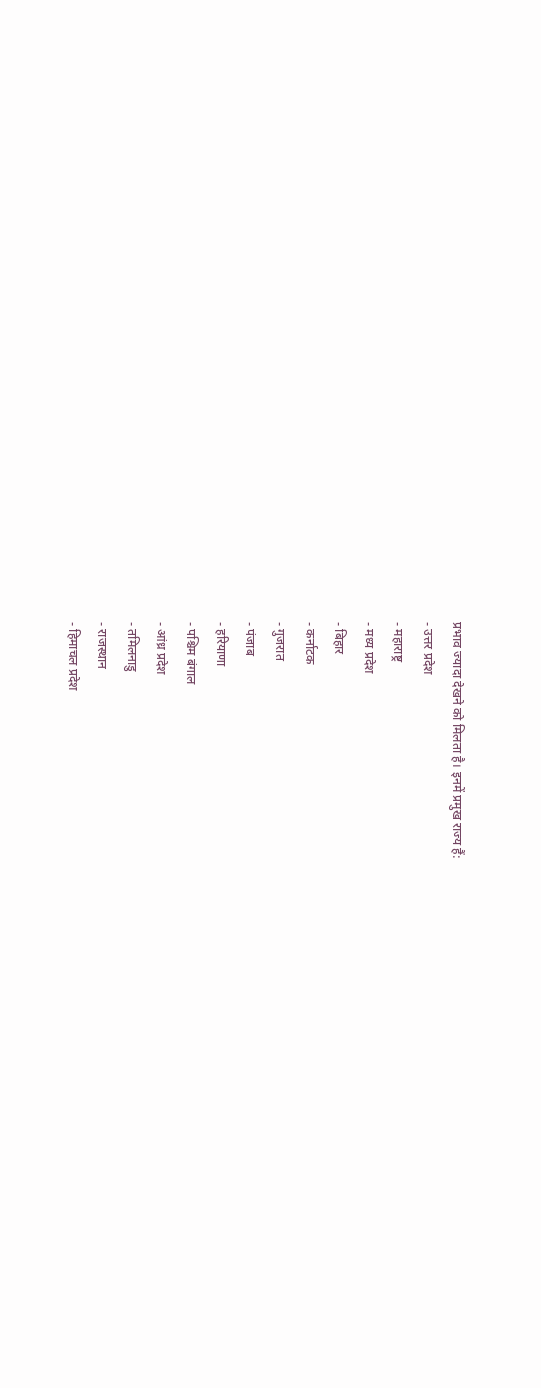प्रभाव ज्यादा देखने को मिलता है। इनमें प्रमुख राज्य हैं:
- उत्तर प्रदेश
- महाराष्ट्र
- मध्य प्रदेश
- बिहार
- कर्नाटक
- गुजरात
- पंजाब
- हरियाणा
- पश्चिम बंगाल
- आंध्र प्रदेश
- तमिलनाडु
- राजस्थान
- हिमाचल प्रदेश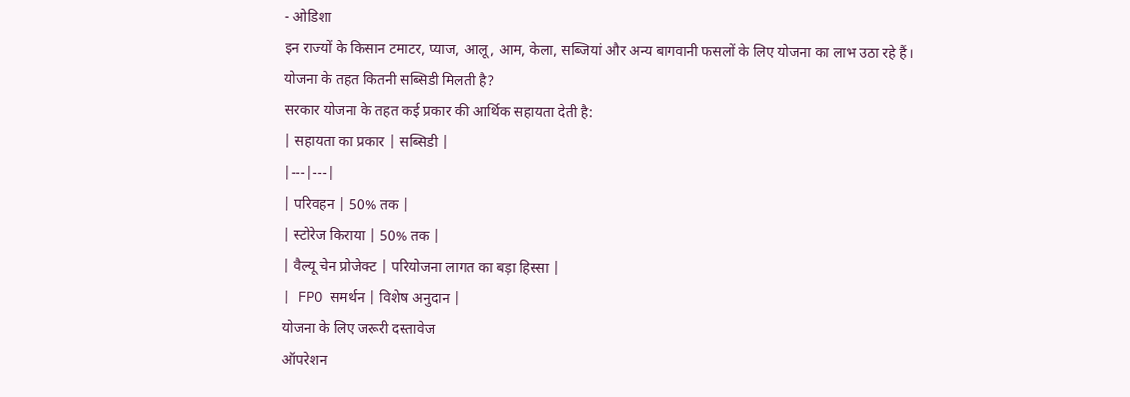- ओडिशा
इन राज्यों के किसान टमाटर, प्याज, आलू, आम, केला, सब्जियां और अन्य बागवानी फसलों के लिए योजना का लाभ उठा रहे हैं।
योजना के तहत कितनी सब्सिडी मिलती है?
सरकार योजना के तहत कई प्रकार की आर्थिक सहायता देती है:
| सहायता का प्रकार | सब्सिडी |
|---|---|
| परिवहन | 50% तक |
| स्टोरेज किराया | 50% तक |
| वैल्यू चेन प्रोजेक्ट | परियोजना लागत का बड़ा हिस्सा |
| FPO समर्थन | विशेष अनुदान |
योजना के लिए जरूरी दस्तावेज
ऑपरेशन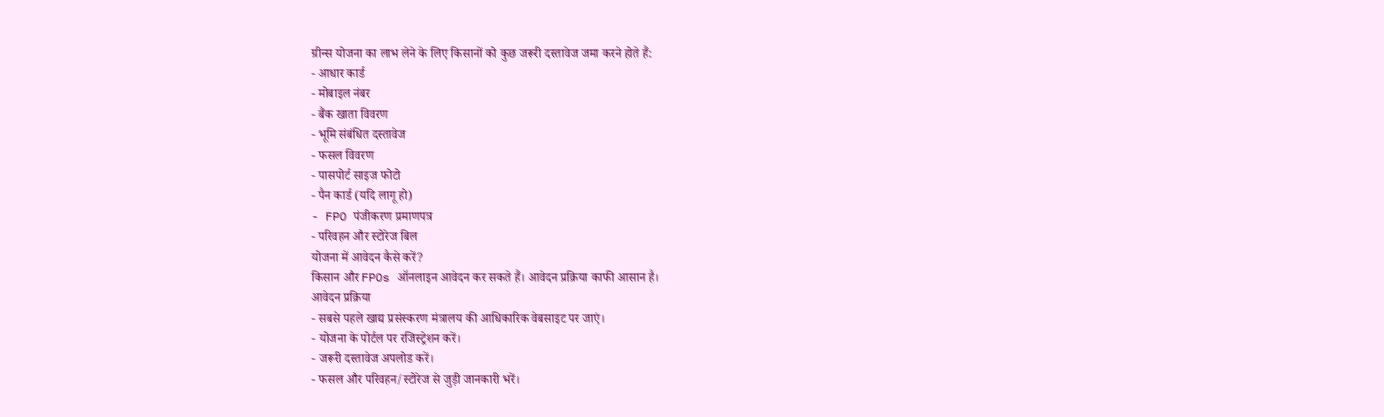ग्रीन्स योजना का लाभ लेने के लिए किसानों को कुछ जरूरी दस्तावेज जमा करने होते हैं:
- आधार कार्ड
- मोबाइल नंबर
- बैंक खाता विवरण
- भूमि संबंधित दस्तावेज
- फसल विवरण
- पासपोर्ट साइज फोटो
- पैन कार्ड (यदि लागू हो)
- FPO पंजीकरण प्रमाणपत्र
- परिवहन और स्टोरेज बिल
योजना में आवेदन कैसे करें?
किसान और FPOs ऑनलाइन आवेदन कर सकते हैं। आवेदन प्रक्रिया काफी आसान है।
आवेदन प्रक्रिया
- सबसे पहले खाद्य प्रसंस्करण मंत्रालय की आधिकारिक वेबसाइट पर जाएं।
- योजना के पोर्टल पर रजिस्ट्रेशन करें।
- जरूरी दस्तावेज अपलोड करें।
- फसल और परिवहन/स्टोरेज से जुड़ी जानकारी भरें।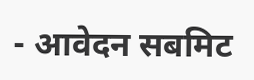- आवेदन सबमिट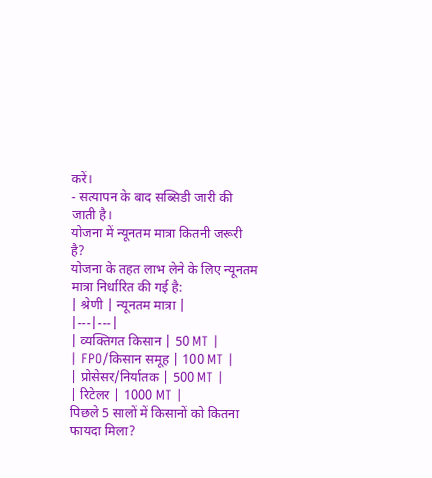करें।
- सत्यापन के बाद सब्सिडी जारी की जाती है।
योजना में न्यूनतम मात्रा कितनी जरूरी है?
योजना के तहत लाभ लेने के लिए न्यूनतम मात्रा निर्धारित की गई है:
| श्रेणी | न्यूनतम मात्रा |
|---|---|
| व्यक्तिगत किसान | 50 MT |
| FPO/किसान समूह | 100 MT |
| प्रोसेसर/निर्यातक | 500 MT |
| रिटेलर | 1000 MT |
पिछले 5 सालों में किसानों को कितना फायदा मिला?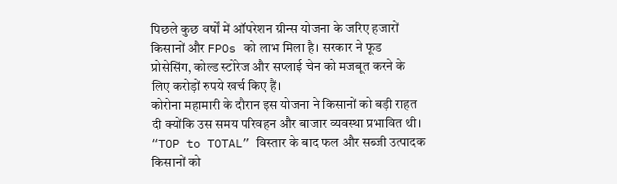पिछले कुछ वर्षों में ऑपरेशन ग्रीन्स योजना के जरिए हजारों किसानों और FPOs को लाभ मिला है। सरकार ने फूड प्रोसेसिंग, कोल्ड स्टोरेज और सप्लाई चेन को मजबूत करने के लिए करोड़ों रुपये खर्च किए हैं।
कोरोना महामारी के दौरान इस योजना ने किसानों को बड़ी राहत दी क्योंकि उस समय परिवहन और बाजार व्यवस्था प्रभावित थी। “TOP to TOTAL” विस्तार के बाद फल और सब्जी उत्पादक किसानों को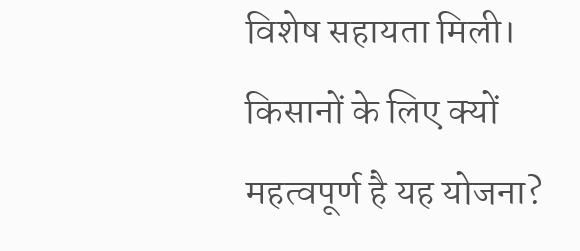विशेष सहायता मिली।
किसानों के लिए क्यों महत्वपूर्ण है यह योजना?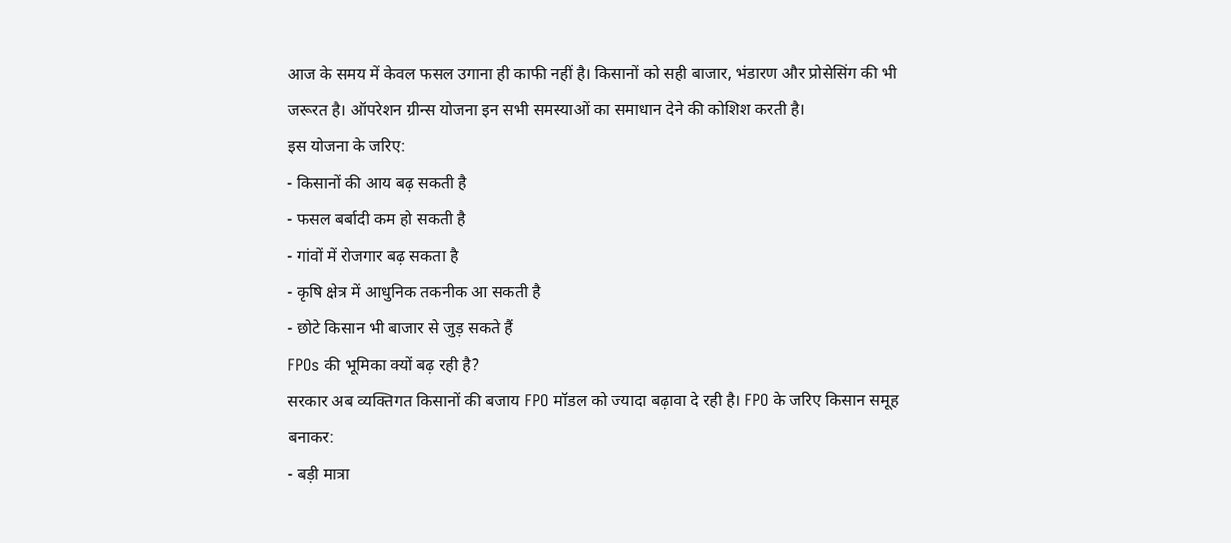आज के समय में केवल फसल उगाना ही काफी नहीं है। किसानों को सही बाजार, भंडारण और प्रोसेसिंग की भी जरूरत है। ऑपरेशन ग्रीन्स योजना इन सभी समस्याओं का समाधान देने की कोशिश करती है।
इस योजना के जरिए:
- किसानों की आय बढ़ सकती है
- फसल बर्बादी कम हो सकती है
- गांवों में रोजगार बढ़ सकता है
- कृषि क्षेत्र में आधुनिक तकनीक आ सकती है
- छोटे किसान भी बाजार से जुड़ सकते हैं
FPOs की भूमिका क्यों बढ़ रही है?
सरकार अब व्यक्तिगत किसानों की बजाय FPO मॉडल को ज्यादा बढ़ावा दे रही है। FPO के जरिए किसान समूह बनाकर:
- बड़ी मात्रा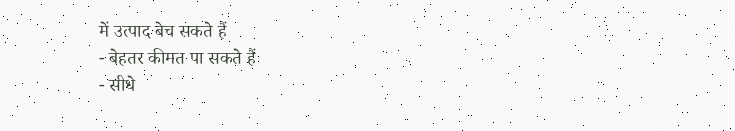में उत्पाद बेच सकते हैं
- बेहतर कीमत पा सकते हैं
- सीधे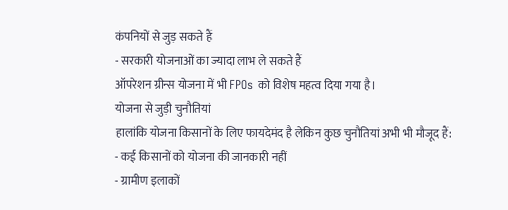कंपनियों से जुड़ सकते हैं
- सरकारी योजनाओं का ज्यादा लाभ ले सकते हैं
ऑपरेशन ग्रीन्स योजना में भी FPOs को विशेष महत्व दिया गया है।
योजना से जुड़ी चुनौतियां
हालांकि योजना किसानों के लिए फायदेमंद है लेकिन कुछ चुनौतियां अभी भी मौजूद हैं:
- कई किसानों को योजना की जानकारी नहीं
- ग्रामीण इलाकों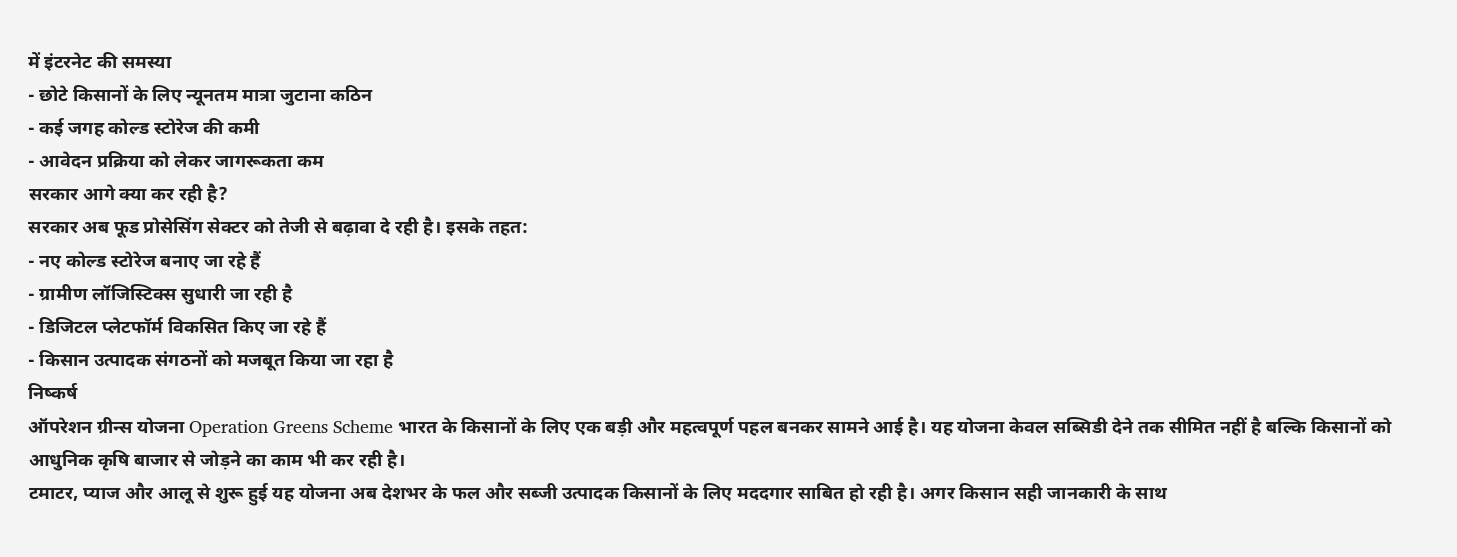में इंटरनेट की समस्या
- छोटे किसानों के लिए न्यूनतम मात्रा जुटाना कठिन
- कई जगह कोल्ड स्टोरेज की कमी
- आवेदन प्रक्रिया को लेकर जागरूकता कम
सरकार आगे क्या कर रही है?
सरकार अब फूड प्रोसेसिंग सेक्टर को तेजी से बढ़ावा दे रही है। इसके तहत:
- नए कोल्ड स्टोरेज बनाए जा रहे हैं
- ग्रामीण लॉजिस्टिक्स सुधारी जा रही है
- डिजिटल प्लेटफॉर्म विकसित किए जा रहे हैं
- किसान उत्पादक संगठनों को मजबूत किया जा रहा है
निष्कर्ष
ऑपरेशन ग्रीन्स योजना Operation Greens Scheme भारत के किसानों के लिए एक बड़ी और महत्वपूर्ण पहल बनकर सामने आई है। यह योजना केवल सब्सिडी देने तक सीमित नहीं है बल्कि किसानों को आधुनिक कृषि बाजार से जोड़ने का काम भी कर रही है।
टमाटर, प्याज और आलू से शुरू हुई यह योजना अब देशभर के फल और सब्जी उत्पादक किसानों के लिए मददगार साबित हो रही है। अगर किसान सही जानकारी के साथ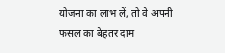योजना का लाभ लें, तो वे अपनी फसल का बेहतर दाम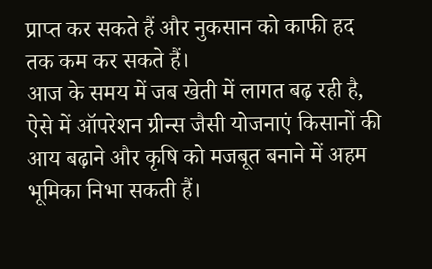प्राप्त कर सकते हैं और नुकसान को काफी हद तक कम कर सकते हैं।
आज के समय में जब खेती में लागत बढ़ रही है, ऐसे में ऑपरेशन ग्रीन्स जैसी योजनाएं किसानों की आय बढ़ाने और कृषि को मजबूत बनाने में अहम भूमिका निभा सकती हैं।